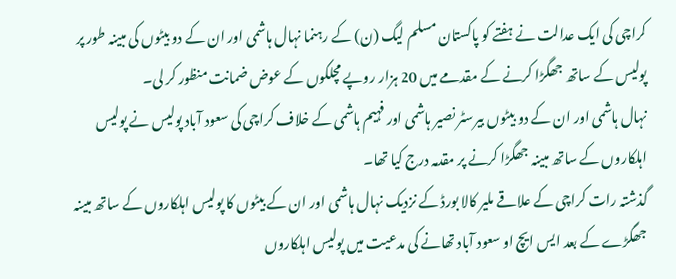کراچی کی ایک عدالت نے ہفتے کو پاکستان مسلم لیگ (ن) کے رہنما نہال ہاشمی اور ان کے دو بیٹوں کی مبینہ طور پر پولیس کے ساتھ جھگڑا کرنے کے مقدمے میں 20 ہزار روپے مچلکوں کے عوض ضمانت منظور کر لی۔
نہال ہاشمی اور ان کے دو بیٹوں بیرسٹر نصیر ہاشمی اور فہیم ہاشمی کے خلاف کراچی کی سعود آباد پولیس نے پولیس اہلکاروں کے ساتھ مبینہ جھگڑا کرنے پر مقدمہ درج کیا تھا۔
گذشتہ رات کراچی کے علاقے ملیر کالا بورڈ کے نزدیک نہال ہاشمی اور ان کے بیٹوں کا پولیس اہلکاروں کے ساتھ مبینہ جھگڑے کے بعد ایس ایچ او سعود آباد تھانے کی مدعیت میں پولیس اہلکاروں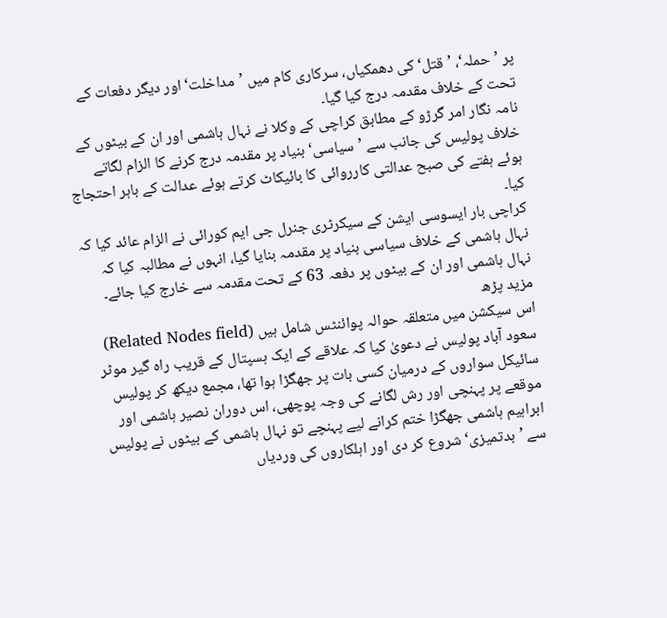پر ’حملہ‘، ’قتل‘ کی دھمکیاں، سرکاری کام میں ’مداخلت‘ اور دیگر دفعات کے تحت کے خلاف مقدمہ درج کیا گیا۔
نامہ نگار امر گرڑو کے مطابق کراچی کے وکلا نے نہال ہاشمی اور ان کے بیٹوں کے خلاف پولیس کی جانب سے ’سیاسی‘ بنیاد پر مقدمہ درج کرنے کا الزام لگاتے ہوئے ہفتے کی صبح عدالتی کارروائی کا بائیکاٹ کرتے ہوئے عدالت کے باہر احتجاج کیا۔
کراچی بار ایسوسی ایشن کے سیکرٹری جنرل جی ایم کورائی نے الزام عائد کیا کہ نہال ہاشمی کے خلاف سیاسی بنیاد پر مقدمہ بنایا گیا، انہوں نے مطالبہ کیا کہ نہال ہاشمی اور ان کے بیٹوں پر دفعہ 63 کے تحت مقدمہ سے خارج کیا جائے۔
مزید پڑھ
اس سیکشن میں متعلقہ حوالہ پوائنٹس شامل ہیں (Related Nodes field)
سعود آباد پولیس نے دعویٰ کیا کہ علاقے کے ایک ہسپتال کے قریب راہ گیر موٹر سائیکل سواروں کے درمیان کسی بات پر جھگڑا ہوا تھا، مجمع دیکھ کر پولیس موقعے پر پہنچی اور رش لگانے کی وجہ پوچھی، اس دوران نصیر ہاشمی اور ابراہیم ہاشمی جھگڑا ختم کرانے لیے پہنچے تو نہال ہاشمی کے بیٹوں نے پولیس سے ’بدتمیزی‘ شروع کر دی اور اہلکاروں کی وردیاں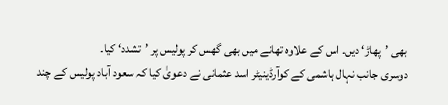بھی ’پھاڑ‘ دیں۔ اس کے علاوہ تھانے میں بھی گھس کر پولیس پر ’تشدد‘ کیا۔
دوسری جانب نہال ہاشمی کے کوآرڈینیٹر اسد عثمانی نے دعویٰ کیا کہ سعود آباد پولیس کے چند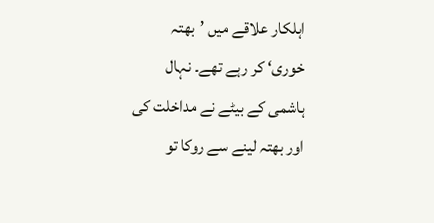اہلکار علاقے میں ’بھتہ خوری‘ کر رہے تھے۔ نہال ہاشمی کے بیٹے نے مداخلت کی اور بھتہ لینے سے روکا تو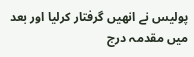پولیس نے انھیں گرفتار کرلیا اور بعد میں مقدمہ درج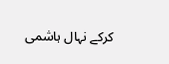کرکے نہال ہاشمی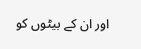اور ان کے بیٹوں کو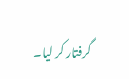گرفتار کر لیا۔